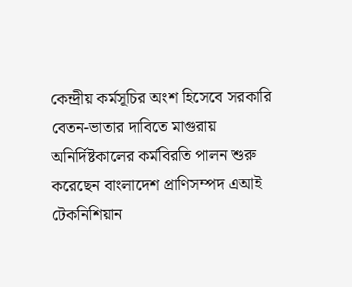কেন্দ্রীয় কর্মসূচির অংশ হিসেবে সরকারি বেতন-ভাতার দাবিতে মাগুরায় অনির্দিষ্টকালের কর্মবিরতি পালন শুরু করেছেন বাংলাদেশ প্রাণিসম্পদ এআই টেকনিশিয়ান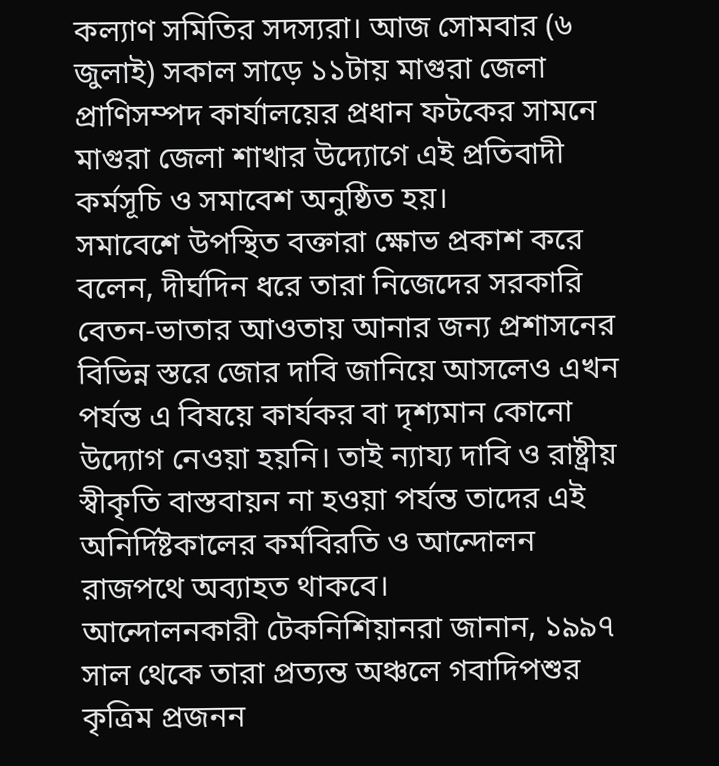কল্যাণ সমিতির সদস্যরা। আজ সোমবার (৬ জুলাই) সকাল সাড়ে ১১টায় মাগুরা জেলা প্রাণিসম্পদ কার্যালয়ের প্রধান ফটকের সামনে মাগুরা জেলা শাখার উদ্যোগে এই প্রতিবাদী কর্মসূচি ও সমাবেশ অনুষ্ঠিত হয়।
সমাবেশে উপস্থিত বক্তারা ক্ষোভ প্রকাশ করে বলেন, দীর্ঘদিন ধরে তারা নিজেদের সরকারি বেতন-ভাতার আওতায় আনার জন্য প্রশাসনের বিভিন্ন স্তরে জোর দাবি জানিয়ে আসলেও এখন পর্যন্ত এ বিষয়ে কার্যকর বা দৃশ্যমান কোনো উদ্যোগ নেওয়া হয়নি। তাই ন্যায্য দাবি ও রাষ্ট্রীয় স্বীকৃতি বাস্তবায়ন না হওয়া পর্যন্ত তাদের এই অনির্দিষ্টকালের কর্মবিরতি ও আন্দোলন রাজপথে অব্যাহত থাকবে।
আন্দোলনকারী টেকনিশিয়ানরা জানান, ১৯৯৭ সাল থেকে তারা প্রত্যন্ত অঞ্চলে গবাদিপশুর কৃত্রিম প্রজনন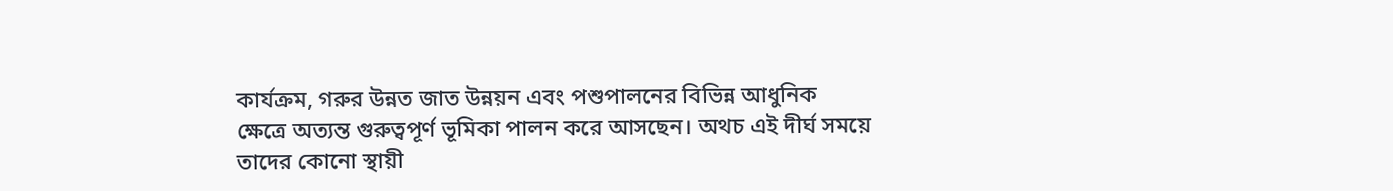কার্যক্রম, গরুর উন্নত জাত উন্নয়ন এবং পশুপালনের বিভিন্ন আধুনিক ক্ষেত্রে অত্যন্ত গুরুত্বপূর্ণ ভূমিকা পালন করে আসছেন। অথচ এই দীর্ঘ সময়ে তাদের কোনো স্থায়ী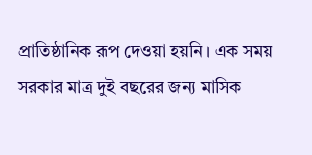প্রাতিষ্ঠানিক রূপ দেওয়া হয়নি। এক সময় সরকার মাত্র দুই বছরের জন্য মাসিক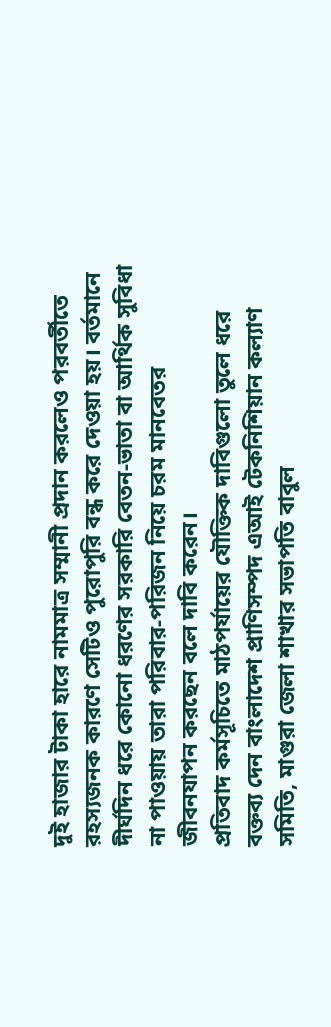দুই হাজার টাকা হারে নামমাত্র সম্মানী প্রদান করলেও পরবর্তীতে রহস্যজনক কারণে সেটিও পুরোপুরি বন্ধ করে দেওয়া হয়। বর্তমানে দীর্ঘদিন ধরে কোনো ধরণের সরকারি বেতন-ভাতা বা আর্থিক সুবিধা না পাওয়ায় তারা পরিবার-পরিজন নিয়ে চরম মানবেতর জীবনযাপন করছেন বলে দাবি করেন।
প্রতিবাদ কর্মসূচিতে মাঠপর্যায়ের যৌক্তিক দাবিগুলো তুলে ধরে বক্তব্য দেন বাংলাদেশ প্রাণিসম্পদ এআই টেকনিশিয়ান কল্যাণ সমিতি, মাগুরা জেলা শাখার সভাপতি বাবুল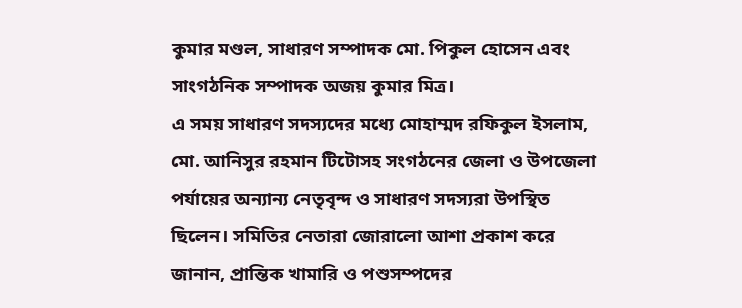কুমার মণ্ডল, সাধারণ সম্পাদক মো. পিকুল হোসেন এবং সাংগঠনিক সম্পাদক অজয় কুমার মিত্র।
এ সময় সাধারণ সদস্যদের মধ্যে মোহাম্মদ রফিকুল ইসলাম, মো. আনিসুর রহমান টিটোসহ সংগঠনের জেলা ও উপজেলা পর্যায়ের অন্যান্য নেতৃবৃন্দ ও সাধারণ সদস্যরা উপস্থিত ছিলেন। সমিতির নেতারা জোরালো আশা প্রকাশ করে জানান, প্রান্তিক খামারি ও পশুসম্পদের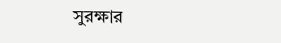সুরক্ষার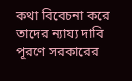কথা বিবেচনা করে তাদের ন্যায্য দাবি পূরণে সরকারের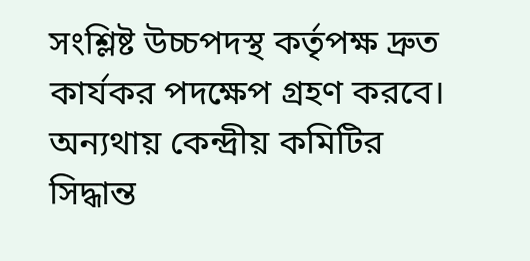সংশ্লিষ্ট উচ্চপদস্থ কর্তৃপক্ষ দ্রুত কার্যকর পদক্ষেপ গ্রহণ করবে। অন্যথায় কেন্দ্রীয় কমিটির সিদ্ধান্ত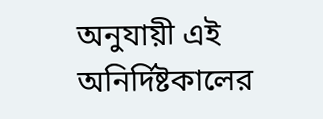অনুযায়ী এই অনির্দিষ্টকালের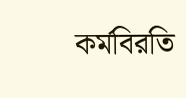কর্মবিরতি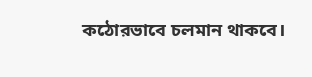কঠোরভাবে চলমান থাকবে।